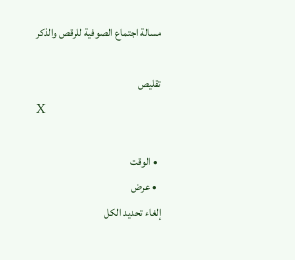مسالة اجتماع الصوفية للرقص والذكر

تقليص
X

  • الوقت
  • عرض
إلغاء تحديد الكل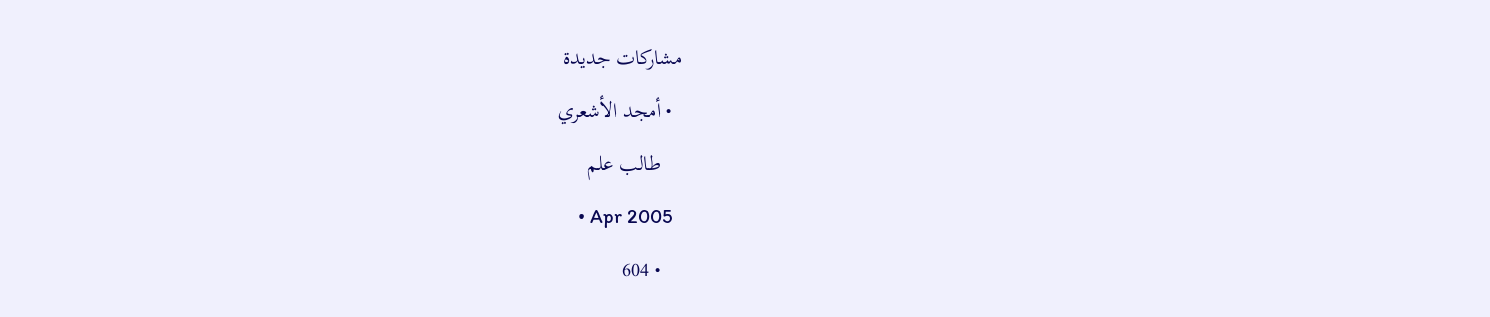مشاركات جديدة
  • أمجد الأشعري
    طالب علم
    • Apr 2005
    • 604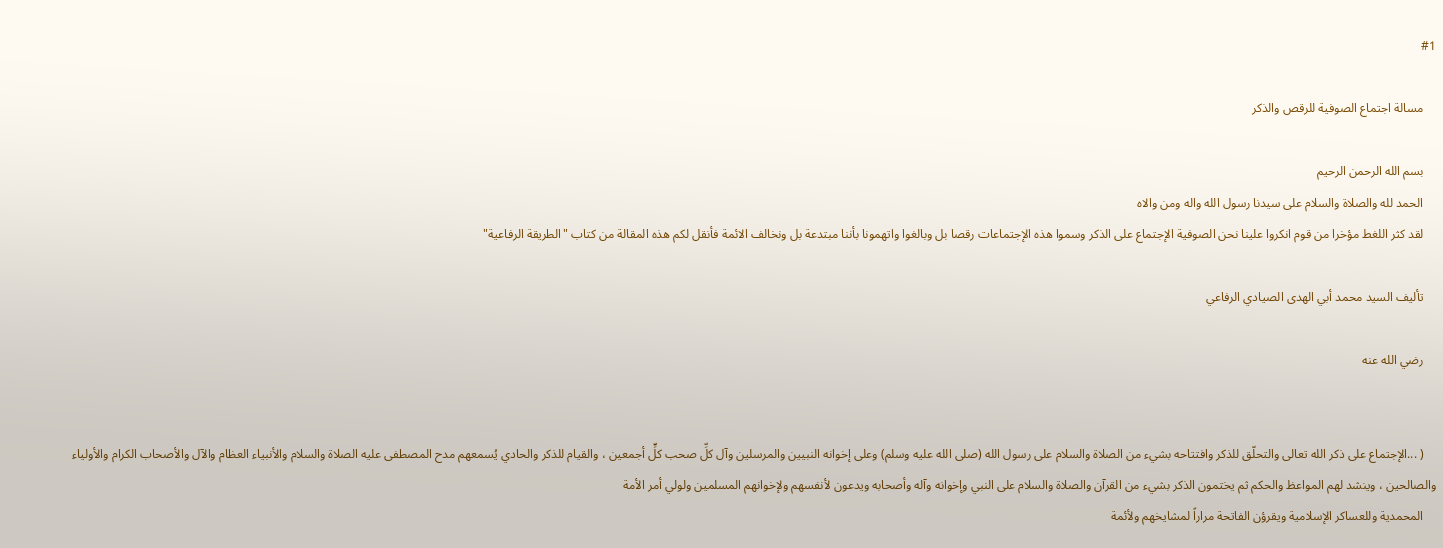#1

    مسالة اجتماع الصوفية للرقص والذكر

    بسم الله الرحمن الرحيم
    الحمد لله والصلاة والسلام على سيدنا رسول الله واله ومن والاه
    لقد كثر اللغط مؤخرا من قوم انكروا علينا نحن الصوفية الإجتماع على الذكر وسموا هذه الإجتماعات رقصا بل وبالغوا واتهمونا بأننا مبتدعة بل ونخالف الائمة فأنقل لكم هذه المقالة من كتاب "الطريقة الرفاعية"

    تأليف السيد محمد أبي الهدى الصيادي الرفاعي

    رضي الله عنه


    ( ...الإجتماع على ذكر الله تعالى والتحلّق للذكر وافتتاحه بشيء من الصلاة والسلام على رسول الله (صلى الله عليه وسلم) وعلى إخوانه النبيين والمرسلين وآل كلِّ صحب كلٍّ أجمعين ، والقيام للذكر والحادي يُسمعهم مدح المصطفى عليه الصلاة والسلام والأنبياء العظام والآل والأصحاب الكرام والأولياء والصالحين ، وينشد لهم المواعظ والحكم ثم يختمون الذكر بشيء من القرآن والصلاة والسلام على النبي وإخوانه وآله وأصحابه ويدعون لأنفسهم ولإخوانهم المسلمين ولولي أمر الأمة
    المحمدية وللعساكر الإسلامية ويقرؤن الفاتحة مراراً لمشايخهم ولأئمة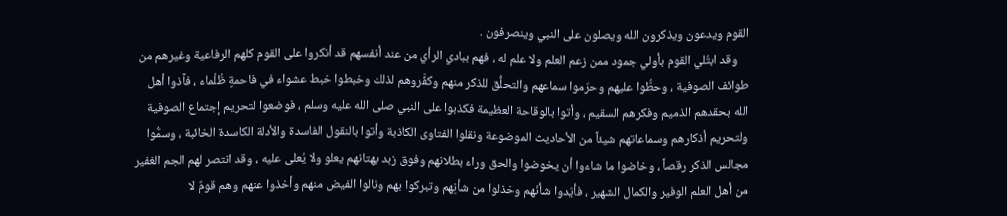القوم ويدعون ويذكرون الله ويصلون على النبي وينصرفون .
    وقد ابتُلي القوم بأولي جمود ممن زعم العلم ولا علم له ، فهم ببادي الرأي من عند أنفسهم قد أنكروا على القوم كلهم الرفاعية وغيرهم من طوائف الصوفية ، وحطُّوا عليهم وحرّموا سماعهم والتحلُّق للذكر منهم وكفَّروهم لذلك وخبطوا خبط عشواء في فاحمةٍ ظُلْماء ، فآذوا أهل الله بحقدهم الذميم وفكرهم السقيم ، وأتوا بالوقاحة العظيمة فكذبوا على النبي صلى الله عليه وسلم ، فوضعوا لتحريم إجتماع الصوفية ولتحريم أذكارهم وسماعاتهم شيئاً من الأحاديث الموضوعة ونقلوا الفتاوى الكاذبة وأتوا بالنقول الفاسدة والأدلة الكاسدة الخائبة ، وسمُّوا مجالس الذكر رقصاً ، وخاضوا ما شاءوا أن يخوضوا والحق وراء بطلانهم وفوق زبد بهتانهم يعلو ولا يُعلى عليه ، وقد انتصر لهم الجم الغفير من أهل العلم الوفير والكمال الشهير ، فأيّدوا شأنَهم وخذلوا من شأنِهم وتبركوا بهم ونالوا الفيض منهم وأخذوا عنهم وهم قومٌ لا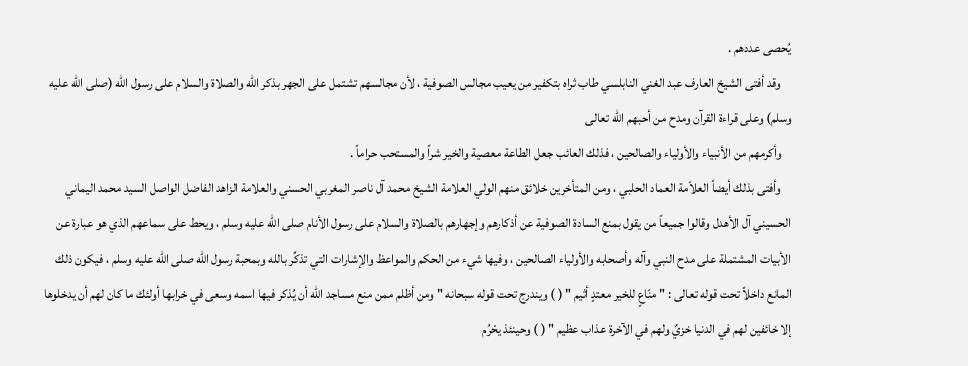يُحصى عددهم .
    وقد أفتى الشيخ العارف عبد الغني النابلسي طاب ثراه بتكفير من يعيب مجالس الصوفية ، لأن مجالسهم تشتمل على الجهر بذكر الله والصلاة والسلام على رسول الله (صلى الله عليه وسلم) وعلى قراءة القرآن ومدح من أحبهم الله تعالى
    وأكرمهم من الأنبياء والأولياء والصالحين ، فذلك العائب جعل الطاعة معصية والخير شراً والمستحب حراماً .
    وأفتى بذلك أيضاً العلاّمة العماد الحلبي ، ومن المتأخرين خلائق منهم الولي العلامة الشيخ محمد آل ناصر المغربي الحسني والعلامة الزاهد الفاضل الواصل السيد محمد اليماني الحسيني آل الأهدل وقالوا جميعاً من يقول بمنع السادة الصوفية عن أذكارهم وإجهارهم بالصلاة والسلام على رسول الأنام صلى الله عليه وسلم ، ويحط على سماعهم الذي هو عبارة عن الأبيات المشتملة على مدح النبي وآله وأصحابه والأولياء الصالحين ، وفيها شيء من الحكم والمواعظ والإشارات التي تذكِّر بالله وبمحبة رسول الله صلى الله عليه وسلم ، فيكون ذلك المانع داخلاً تحت قوله تعالى : " منّاعٍ للخير معتدٍ أثيم " ( ) ويندرج تحت قوله سبحانه " ومن أظلم ممن منع مساجد الله أن يُذكر فيها اسمه وسعى في خرابها أولئك ما كان لهم أن يدخلوها إلا خائفين لهم في الدنيا خزيٌ ولهم في الآخرة عذاب عظيم " ( ) وحينئذ يحْرُم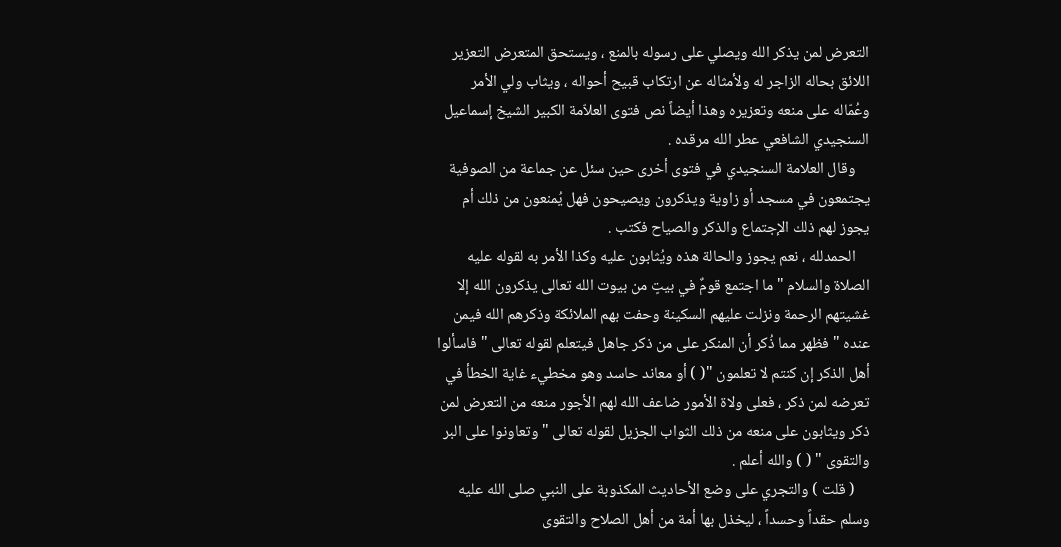التعرض لمن يذكر الله ويصلي على رسوله بالمنع ، ويستحق المتعرض التعزير اللائق بحاله الزاجر له ولأمثاله عن ارتكاب قبيح أحواله ، ويثاب ولي الأمر وعُمّاله على منعه وتعزيره وهذا أيضاً نص فتوى العلاّمة الكبير الشيخ إسماعيل السنجيدي الشافعي عطر الله مرقده .
    وقال العلامة السنجيدي في فتوى أخرى حين سئل عن جماعة من الصوفية يجتمعون في مسجد أو زاوية ويذكرون ويصيحون فهل يُمنعون من ذلك أم يجوز لهم ذلك الإجتماع والذكر والصياح فكتب .
    الحمدلله ، نعم يجوز والحالة هذه ويُثابون عليه وكذا الأمر به لقوله عليه الصلاة والسلام " ما اجتمع قومٌ في بيتٍ من بيوت الله تعالى يذكرون الله إلا غشيتهم الرحمة ونزلت عليهم السكينة وحفت بهم الملائكة وذكرهم الله فيمن عنده " فظهر مما ذُكر أن المنكر على من ذكر جاهل فيتعلم لقوله تعالى " فاسألوا أهل الذكر إن كنتم لا تعلمون "( ) أو معاند حاسد وهو مخطيء غاية الخطأ في تعرضه لمن ذكر ، فعلى ولاة الأمور ضاعف الله لهم الأجور منعه من التعرض لمن ذكر ويثابون على منعه من ذلك الثواب الجزيل لقوله تعالى " وتعاونوا على البر والتقوى " ( ) والله أعلم .
    ( قلت ) والتجري على وضع الأحاديث المكذوبة على النبي صلى الله عليه وسلم حقداً وحسداً ، ليخذل بها أمة من أهل الصلاح والتقوى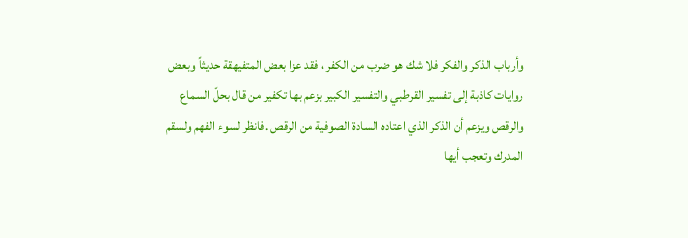وأرباب الذكر والفكر فلا شك هو ضرب من الكفر ، فقد عزا بعض المتفيهقة حديثاً وبعض روايات كاذبة إلى تفسير القرطبي والتفسير الكبير بزعم بها تكفير من قال بحلّ السماع والرقص ويزعم أن الذكر الذي اعتاده السادة الصوفية من الرقص .فانظر لسوء الفهم ولسقم المدرك وتعجب أيها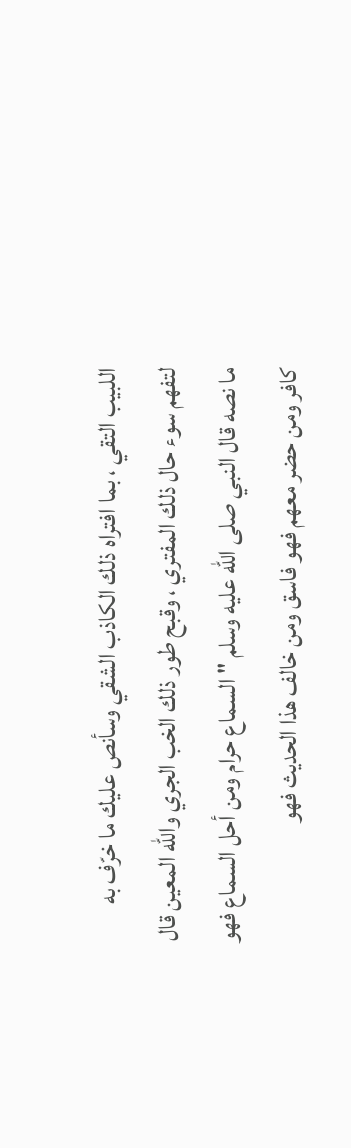اللبيب التقي ، بما افتراه ذلك الكاذب الشقي وسأنص عليك ما خرّف به لتفهم سوء حال ذلك المفتري ، وقبح طور ذلك الخب الجري والله المعين قال ما نصه قال النبي صلى الله عليه وسلم " السماع حرام ومن أحل السماع فهو كافر ومن حضر معهم فهو فاسق ومن خالف هذا الحديث فهو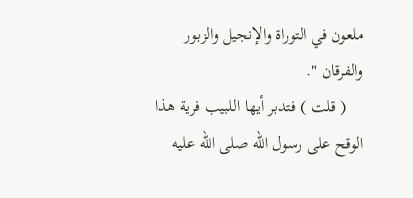ملعون في التوراة والإنجيل والزبور والفرقان ".
    ( قلت ) فتدبر أيها اللبيب فرية هذا الوقح على رسول الله صلى الله عليه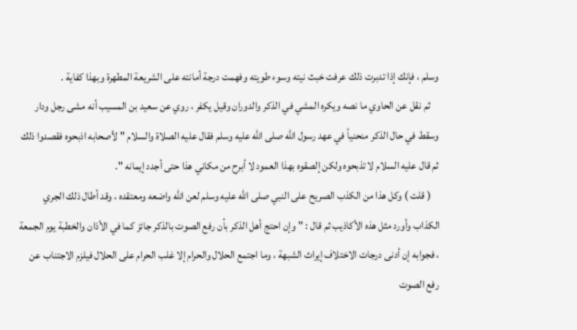وسلم ، فإنك إذا تدبرت ذلك عرفت خبث نيته وسوء طويته وفهمت درجة أمانته على الشريعة المطهرة وبهذا كفاية .
    ثم نقل عن الحاوي ما نصه ويكره المشي في الذكر والدوران وقيل يكفر ، روي عن سعيد بن المسيب أنه مشى رجل ودار وسقط في حال الذكر منحنياً في عهد رسول الله صلى الله عليه وسلم فقال عليه الصلاة والسلام " لأصحابه اذبحوه فقصدوا ذلك ثم قال عليه السلام لا تذبحوه ولكن إلصقوه بهذا العمود لا أبرح من مكاني هذا حتى أجدد إيمانه ".
    ( قلت ) وكل هذا من الكذب الصريح على النبي صلى الله عليه وسلم لعن الله واضعه ومعتقده ، وقد أطال ذلك الجري الكذاب وأورد مثل هذه الأكاذيب ثم قال : " وإن احتج أهل الذكر بأن رفع الصوت بالذكر جائز كما في الأذان والخطبة يوم الجمعة ، فجوابه إن أدنى درجات الاختلاف إيراث الشبهة ، وما اجتمع الحلال والحرام إلا غلب الحرام على الحلال فيلزم الاجتناب عن رفع الصوت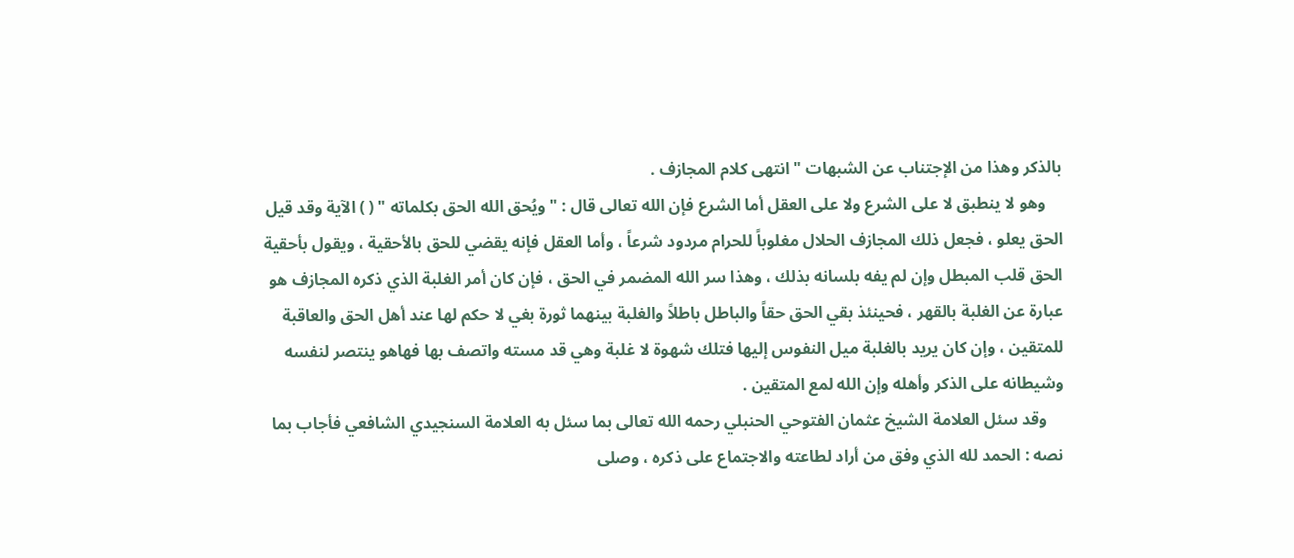بالذكر وهذا من الإجتناب عن الشبهات " انتهى كلام المجازف .
    وهو لا ينطبق لا على الشرع ولا على العقل أما الشرع فإن الله تعالى قال : " ويُحق الله الحق بكلماته " ( ) الآية وقد قيل الحق يعلو ، فجعل ذلك المجازف الحلال مغلوباً للحرام مردود شرعاً ، وأما العقل فإنه يقضي للحق بالأحقية ، ويقول بأحقية الحق قلب المبطل وإن لم يفه بلسانه بذلك ، وهذا سر الله المضمر في الحق ، فإن كان أمر الغلبة الذي ذكره المجازف هو عبارة عن الغلبة بالقهر ، فحينئذ بقي الحق حقاً والباطل باطلاً والغلبة بينهما ثورة بغي لا حكم لها عند أهل الحق والعاقبة للمتقين ، وإن كان يريد بالغلبة ميل النفوس إليها فتلك شهوة لا غلبة وهي قد مسته واتصف بها فهاهو ينتصر لنفسه وشيطانه على الذكر وأهله وإن الله لمع المتقين .
    وقد سئل العلامة الشيخ عثمان الفتوحي الحنبلي رحمه الله تعالى بما سئل به العلامة السنجيدي الشافعي فأجاب بما نصه : الحمد لله الذي وفق من أراد لطاعته والاجتماع على ذكره ، وصلى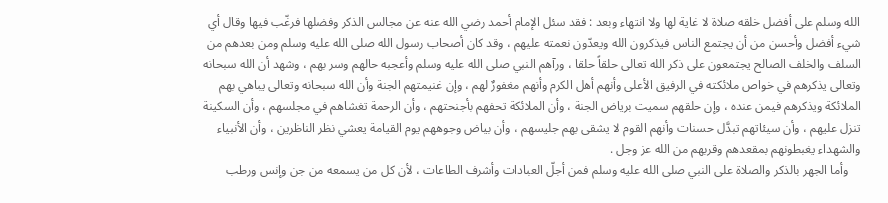الله وسلم على أفضل خلقه صلاة لا غاية لها ولا انتهاء وبعد : فقد سئل الإمام أحمد رضي الله عنه عن مجالس الذكر وفضلها فرغّب فيها وقال أي شيء أفضل وأحسن من أن يجتمع الناس فيذكرون الله ويعدّون نعمته عليهم ، وقد كان أصحاب رسول الله صلى الله عليه وسلم ومن بعدهم من السلف والخلف الصالح يجتمعون على ذكر الله تعالى حلقاً حلقا ، ورآهم النبي صلى الله عليه وسلم وأعجبه حالهم وسر بهم ، وشهد أن الله سبحانه وتعالى يذكرهم في خواص ملائكته في الرفيق الأعلى وأنهم أهل الكرم وأنهم مغفورٌ لهم ، وإن غنيمتهم الجنة وأن الله سبحانه وتعالى يباهي بهم الملائكة ويذكرهم فيمن عنده ، وإن حلقهم سميت برياض الجنة ، وأن الملائكة تحفهم بأجنحتهم ، وأن الرحمة تغشاهم في مجلسهم ، وأن السكينة تنزل عليهم ، وأن سيئاتهم تبدَّل حسنات وأنهم القوم لا يشقى بهم جليسهم ، وأن بياض وجوههم يوم القيامة يعشي نظر الناظرين ، وأن الأنبياء والشهداء يغبطونهم بمقعدهم وقربهم من الله عز وجل .
    وأما الجهر بالذكر والصلاة على النبي صلى الله عليه وسلم فمن أجلّ العبادات وأشرف الطاعات ، لأن كل من يسمعه من جن وإنس ورطب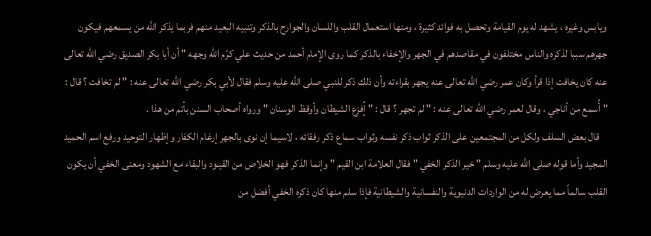ويابس وغيره ، يشهد له يوم القيامة وتحصل به فوائد كثيرة ، ومنها استعمال القلب واللسان والجوارح بالذكر وتنبيه البعيد منهم فربما يذكر الله من يسمعهم فيكون جهرهم سببا لذكره والناس مختلفون في مقاصدهم في الجهر والإخفاء بالذكر كما روى الإمام أحمد من حديث علي كرّم الله وجهه " أن أبا بكر الصديق رضي الله تعالى عنه كان يخافت إذا قرأ وكان عمر رضي الله تعالى عنه يجهر بقراءته وأن ذلك ذكر للنبي صلى الله عليه وسلم فقال لأبي بكر رضي الله تعالى عنه : " لم تخافت ؟ قال : " أُسمع من أناجي ، وقال لعمر رضي الله تعالى عنه : " لم تجهر ؟ قال : " إُفزع الشيطان وأوقظ الوسنان " ورواه أصحاب السنن بأتم من هذا .
    قال بعض السلف ولكل من المجتمعين على الذكر ثواب ذكر نفسه وثواب سماع ذكر رفقائه ، لاسيما إن نوى بالجهر إرغام الكفار وإظهار التوحيد ورفع اسم الحميد المجيد وأما قوله صلى الله عليه وسلم " خير الذكر الخفي " فقال العلامة ابن القيم " وإنما الذكر فهو الخلاص من القيـود والبقاء مع الشهود ومعنى الخفي أن يكون القلب سالماً مما يعرض له من الواردات الدنيوية والنفسانية والشيطانية فإذا سلم منها كان ذكره الخفي أفضل من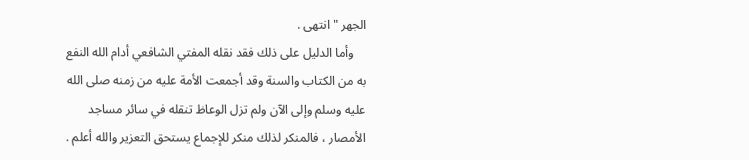الجهر " انتهى .
    وأما الدليل على ذلك فقد نقله المفتي الشافعي أدام الله النفع به من الكتاب والسنة وقد أجمعت الأمة عليه من زمنه صلى الله عليه وسلم وإلى الآن ولم تزل الوعاظ تنقله في سائر مساجد الأمصار ، فالمنكر لذلك منكر للإجماع يستحق التعزير والله أعلم .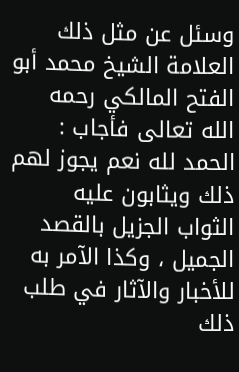وسئل عن مثل ذلك العلامة الشيخ محمد أبو الفتح المالكي رحمه الله تعالى فأجاب : الحمد لله نعم يجوز لهم ذلك ويثابون عليه الثواب الجزيل بالقصد الجميل ، وكذا الآمر به للأخبار والآثار في طلب ذلك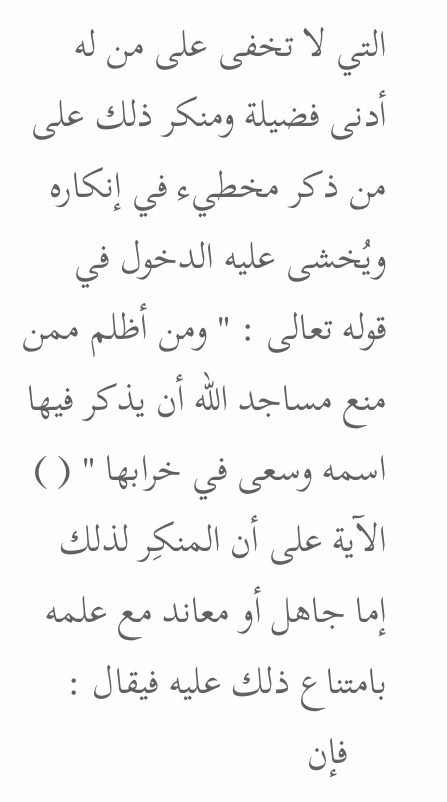التي لا تخفى على من له أدنى فضيلة ومنكر ذلك على من ذكر مخطيء في إنكاره ويُخشى عليه الدخول في قوله تعالى : " ومن أظلم ممن منع مساجد الله أن يذكر فيها اسمه وسعى في خرابها " ( ) الآية على أن المنكِر لذلك إما جاهل أو معاند مع علمه بامتناع ذلك عليه فيقال :
    فإن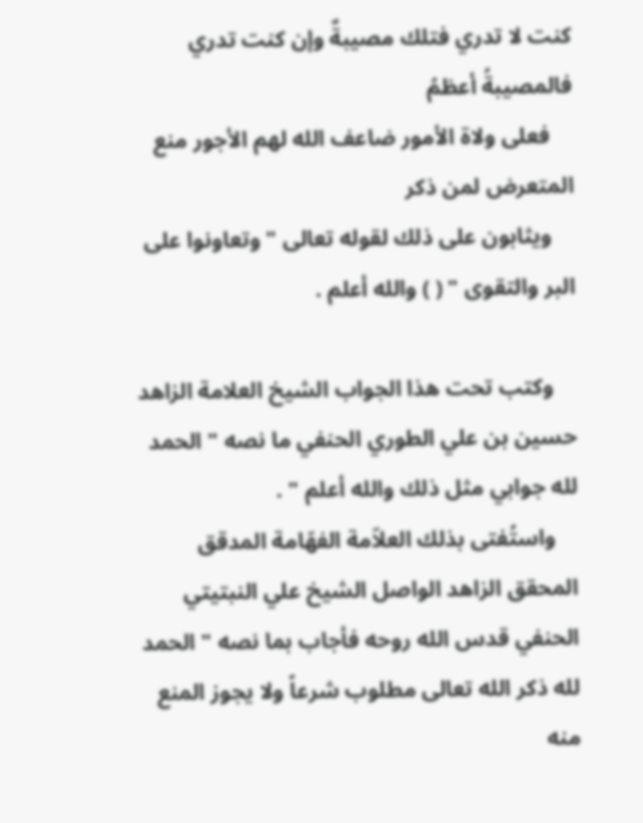كنت لا تدري فتلك مصيبةٌ وإن كنت تدري فالمصيبةُ أعظمُ
    فعلى ولاة الأمور ضاعف الله لهم الأجور منع المتعرض لمن ذكر
    ويثابون على ذلك لقوله تعالى " وتعاونوا على البر والتقوى " ( ) والله أعلم .

    وكتب تحت هذا الجواب الشيخ العلامة الزاهد حسين بن علي الطوري الحنفي ما نصه " الحمد لله جوابي مثل ذلك والله أعلم " .
    واستُفتى بذلك العلاّمة الفهّامة المدقق المحقق الزاهد الواصل الشيخ علي النبتيتي الحنفي قدس الله روحه فأجاب بما نصه " الحمد لله ذكر الله تعالى مطلوب شرعاً ولا يجوز المنع منه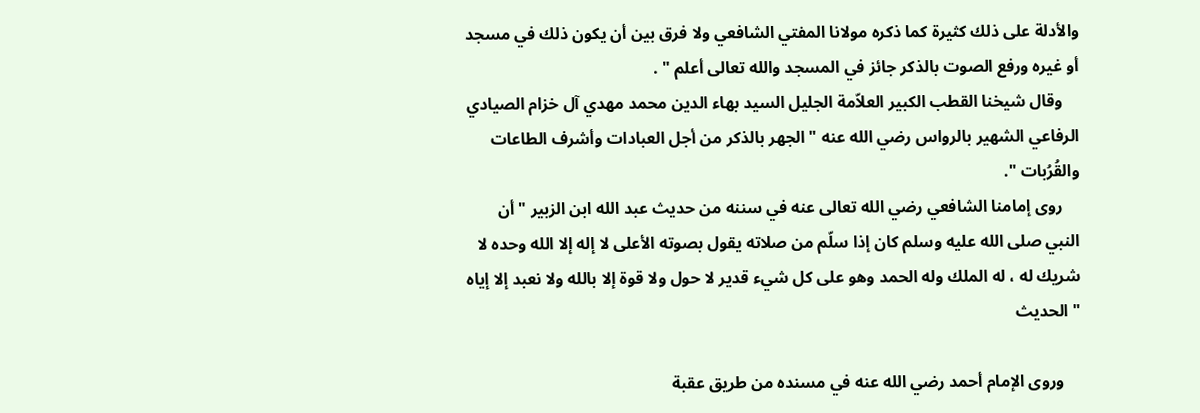والأدلة على ذلك كثيرة كما ذكره مولانا المفتي الشافعي ولا فرق بين أن يكون ذلك في مسجد أو غيره ورفع الصوت بالذكر جائز في المسجد والله تعالى أعلم " .
    وقال شيخنا القطب الكبير العلاّمة الجليل السيد بهاء الدين محمد مهدي آل خزام الصيادي الرفاعي الشهير بالرواس رضي الله عنه " الجهر بالذكر من أجل العبادات وأشرف الطاعات والقُرُبات ".
    روى إمامنا الشافعي رضي الله تعالى عنه في سننه من حديث عبد الله ابن الزبير " أن النبي صلى الله عليه وسلم كان إذا سلّم من صلاته يقول بصوته الأعلى لا إله إلا الله وحده لا شريك له ، له الملك وله الحمد وهو على كل شيء قدير لا حول ولا قوة إلا بالله ولا نعبد إلا إياه " الحديث

    وروى الإمام أحمد رضي الله عنه في مسنده من طريق عقبة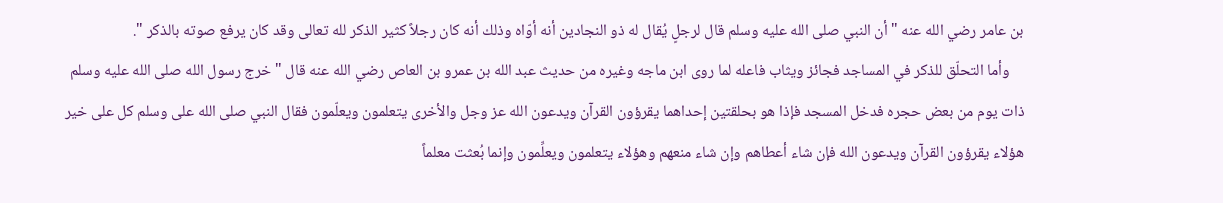بن عامر رضي الله عنه " أن النبي صلى الله عليه وسلم قال لرجلٍ يُقال له ذو النجادين أنه أوّاه وذلك أنه كان رجلاً كثير الذكر لله تعالى وقد كان يرفع صوته بالذكر ".
    وأما التحلّق للذكر في المساجد فجائز ويثاب فاعله لما روى ابن ماجه وغيره من حديث عبد الله بن عمرو بن العاص رضي الله عنه قال " خرج رسول الله صلى الله عليه وسلم ذات يوم من بعض حجره فدخل المسجد فإذا هو بحلقتين إحداهما يقرؤون القرآن ويدعون الله عز وجل والأخرى يتعلمون ويعلّمون فقال النبي صلى الله على وسلم كل على خير هؤلاء يقرؤون القرآن ويدعون الله فإن شاء أعطاهم وإن شاء منعهم وهؤلاء يتعلمون ويعلِّمون وإنما بُعثت معلماً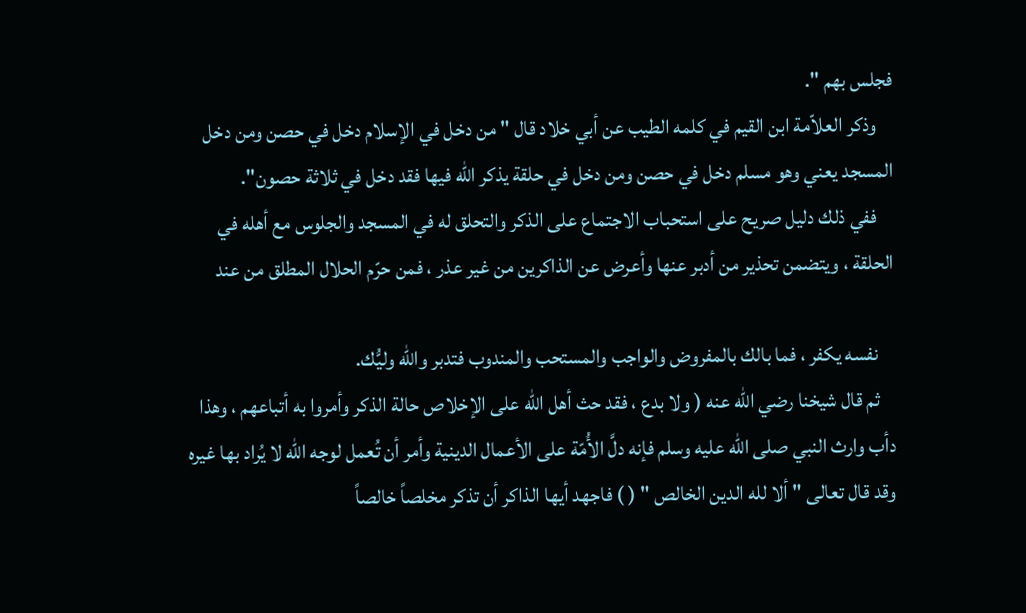فجلس بهم ".
    وذكر العلاّمة ابن القيم في كلمه الطيب عن أبي خلاد قال " من دخل في الإسلام دخل في حصن ومن دخل المسجد يعني وهو مسلم دخل في حصن ومن دخل في حلقة يذكر الله فيها فقد دخل في ثلاثة حصون".
    ففي ذلك دليل صريح على استحباب الاجتماع على الذكر والتحلق له في المسجد والجلوس مع أهله في الحلقة ، ويتضمن تحذير من أدبر عنها وأعرض عن الذاكرين من غير عذر ، فمن حرّم الحلال المطلق من عند

    نفسه يكفر ، فما بالك بالمفروض والواجب والمستحب والمندوب فتدبر والله وليُّك.
    ثم قال شيخنا رضي الله عنه ( ولا بدع ، فقد حث أهل الله على الإخلاص حالة الذكر وأمروا به أتباعهم ، وهذا دأب وارث النبي صلى الله عليه وسلم فإنه دلَّ الأُمّة على الأعمال الدينية وأمر أن تُعمل لوجه الله لا يُراد بها غيره وقد قال تعالى " ألا لله الدين الخالص " ( ) فاجهد أيها الذاكر أن تذكر مخلصاً خالصاً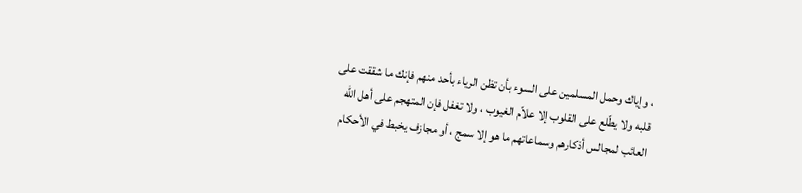، وإياك وحمل المسلمين على السوء بأن تظن الرياء بأحد منهم فإنك ما شققت على قلبه ولا يطّلع على القلوب إلا علاّم الغيوب ، ولا تغفل فإن المتهجم على أهل الله العائب لمجالس أذكارهم وسماعاتهم ما هو إلا سمج ، أو مجازف يخبط في الأحكام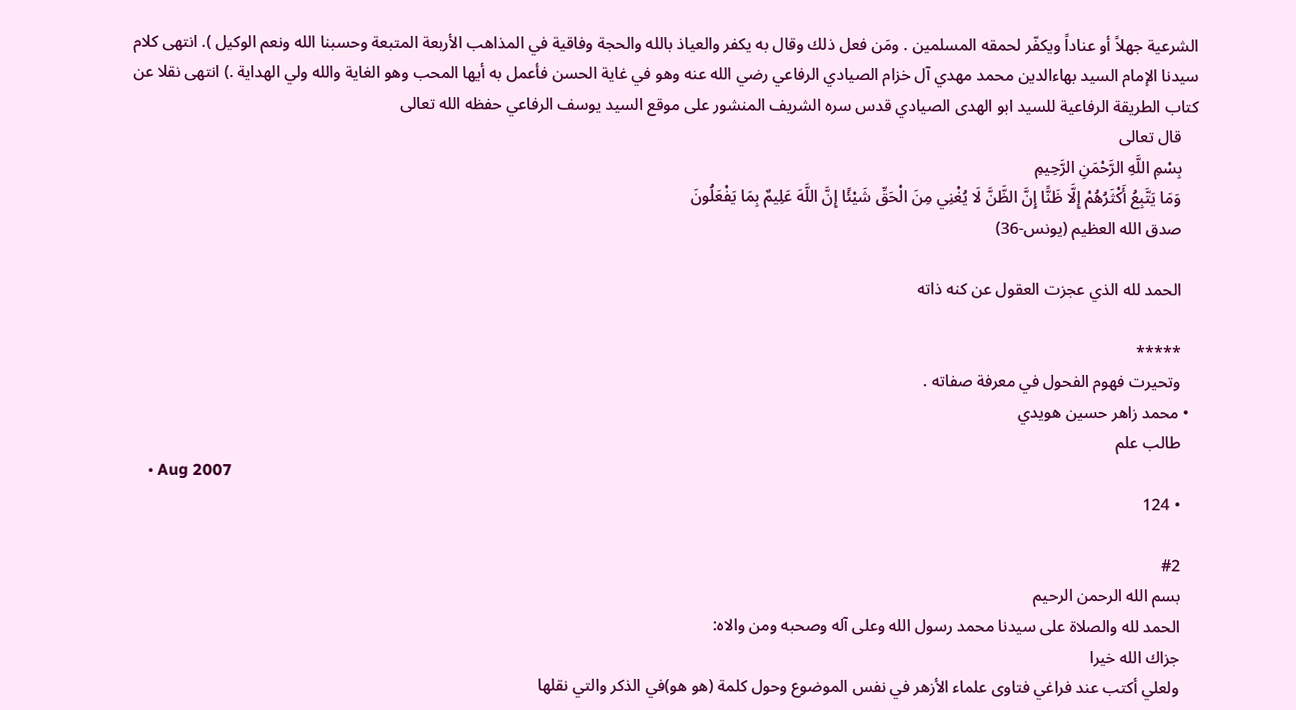الشرعية جهلاً أو عناداً ويكفّر لحمقه المسلمين . ومَن فعل ذلك وقال به يكفر والعياذ بالله والحجة وفاقية في المذاهب الأربعة المتبعة وحسبنا الله ونعم الوكيل ). انتهى كلام سيدنا الإمام السيد بهاءالدين محمد مهدي آل خزام الصيادي الرفاعي رضي الله عنه وهو في غاية الحسن فأعمل به أيها المحب وهو الغاية والله ولي الهداية .) انتهى نقلا عن كتاب الطريقة الرفاعية للسيد ابو الهدى الصيادي قدس سره الشريف المنشور على موقع السيد يوسف الرفاعي حفظه الله تعالى
    قال تعالى
    بِسْمِ اللَّهِ الرَّحْمَنِ الرَّحِيمِ
    وَمَا يَتَّبِعُ أَكْثَرُهُمْ إِلَّا ظَنًّا إِنَّ الظَّنَّ لَا يُغْنِي مِنَ الْحَقِّ شَيْئًا إِنَّ اللَّهَ عَلِيمٌ بِمَا يَفْعَلُونَ
    صدق الله العظيم (يونس-36)

    الحمد لله الذي عجزت العقول عن كنه ذاته

    *****
    وتحيرت فهوم الفحول في معرفة صفاته .
  • محمد زاهر حسين هويدي
    طالب علم
    • Aug 2007
    • 124

    #2
    بسم الله الرحمن الرحيم
    الحمد لله والصلاة على سيدنا محمد رسول الله وعلى آله وصحبه ومن والاه:
    جزاك الله خيرا
    ولعلي أكتب عند فراغي فتاوى علماء الأزهر في نفس الموضوع وحول كلمة (هو هو)في الذكر والتي نقلها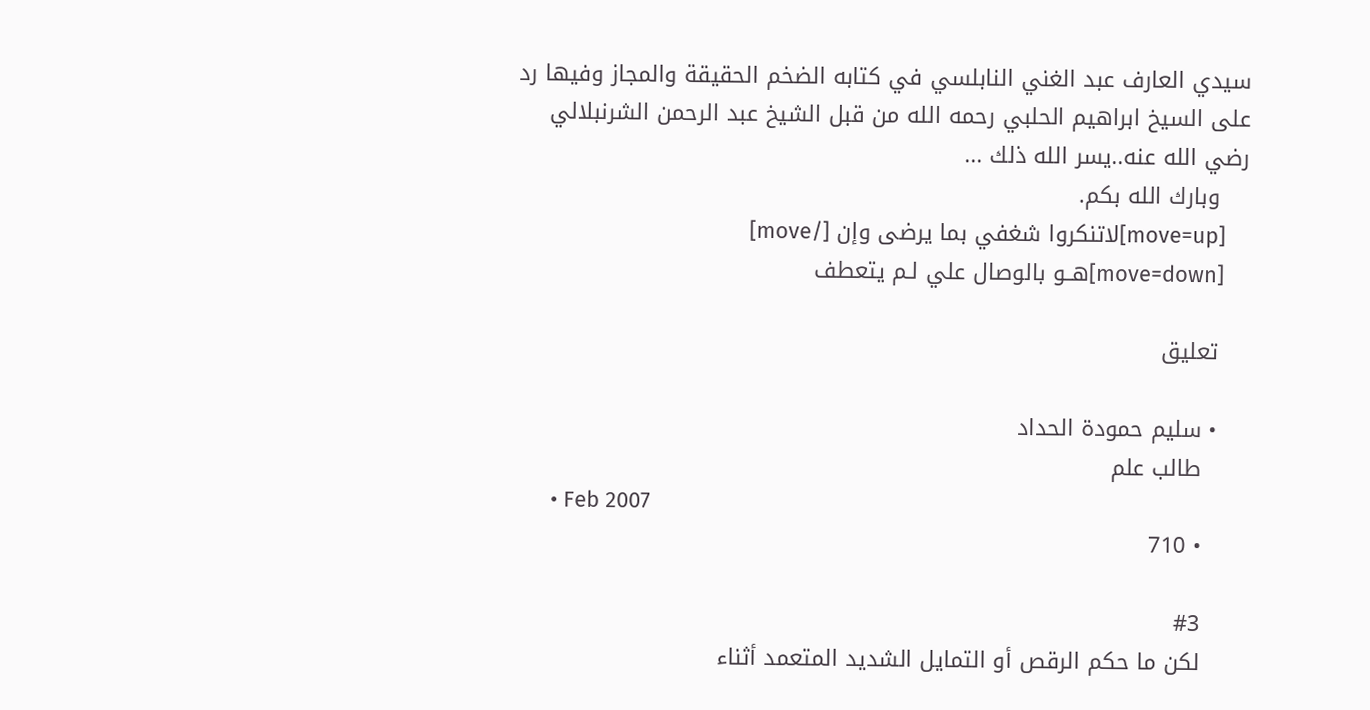سيدي العارف عبد الغني النابلسي في كتابه الضخم الحقيقة والمجاز وفيها رد على السيخ ابراهيم الحلبي رحمه الله من قبل الشيخ عبد الرحمن الشرنبلالي رضي الله عنه..يسر الله ذلك ...
    وبارك الله بكم.
    [move=up]لاتنكروا شغفي بما يرضى وإن [/move]
    [move=down]هــو بالوصال علي لـم يتعطف

    تعليق

    • سليم حمودة الحداد
      طالب علم
      • Feb 2007
      • 710

      #3
      لكن ما حكم الرقص أو التمايل الشديد المتعمد أثناء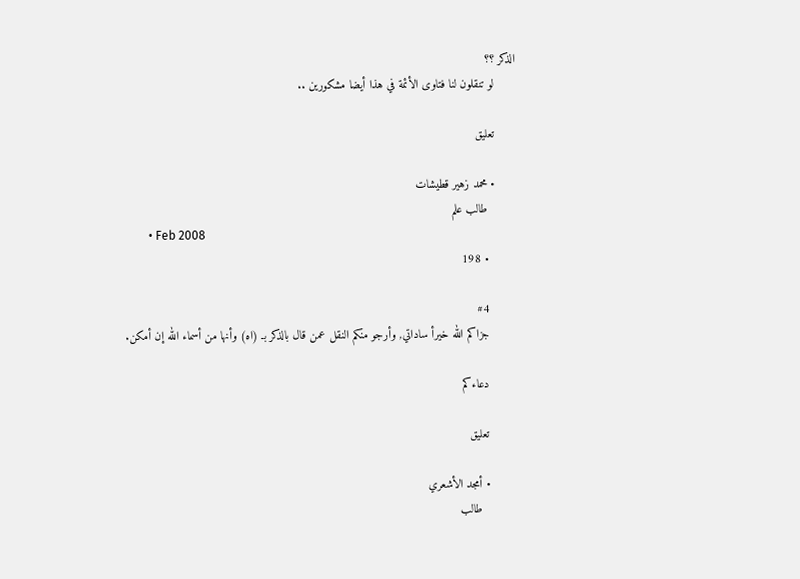الذكر ؟؟
      لو تنقلون لنا فتاوى الأئمة في هذا أيضا مشكورين ..

      تعليق

      • محمد زهير قطيشات
        طالب علم
        • Feb 2008
        • 198

        #4
        جزاكم الله خيرأ ساداتي, وأرجو منكم النقل عمن قال بالذكر بـ (اه) وأنها من أسماء الله إن أمكن.

        دعاءكم

        تعليق

        • أمجد الأشعري
          طالب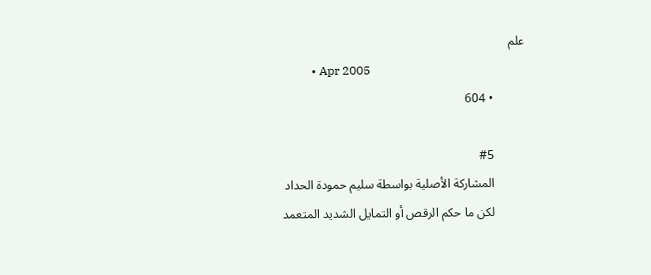علم
          • Apr 2005
          • 604

          #5
          المشاركة الأصلية بواسطة سليم حمودة الحداد
          لكن ما حكم الرقص أو التمايل الشديد المتعمد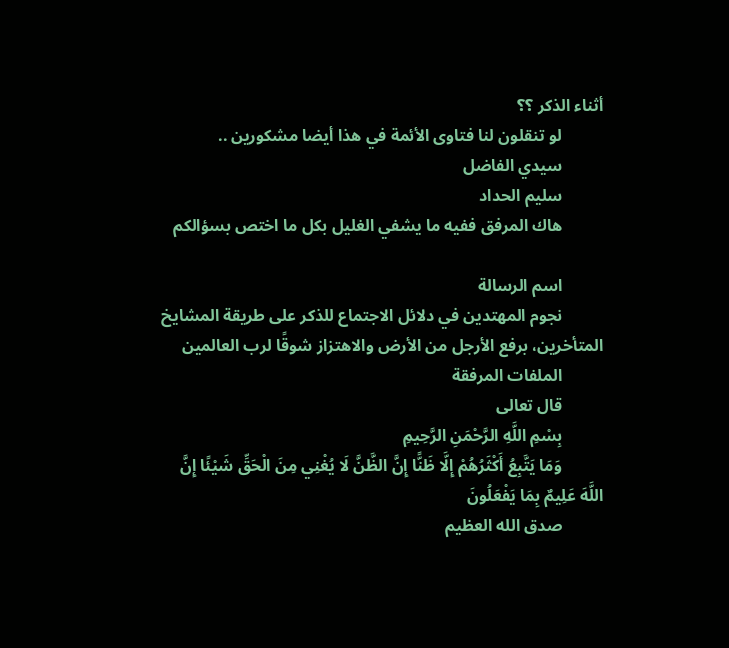أثناء الذكر ؟؟
          لو تنقلون لنا فتاوى الأئمة في هذا أيضا مشكورين ..
          سيدي الفاضل
          سليم الحداد
          هاك المرفق ففيه ما يشفي الغليل بكل ما اختص بسؤالكم

          اسم الرسالة
          نجوم المهتدين في دلائل الاجتماع للذكر على طريقة المشايخ المتأخرين، برفع الأرجل من الأرض والاهتزاز شوقًا لرب العالمين
          الملفات المرفقة
          قال تعالى
          بِسْمِ اللَّهِ الرَّحْمَنِ الرَّحِيمِ
          وَمَا يَتَّبِعُ أَكْثَرُهُمْ إِلَّا ظَنًّا إِنَّ الظَّنَّ لَا يُغْنِي مِنَ الْحَقِّ شَيْئًا إِنَّ اللَّهَ عَلِيمٌ بِمَا يَفْعَلُونَ
          صدق الله العظيم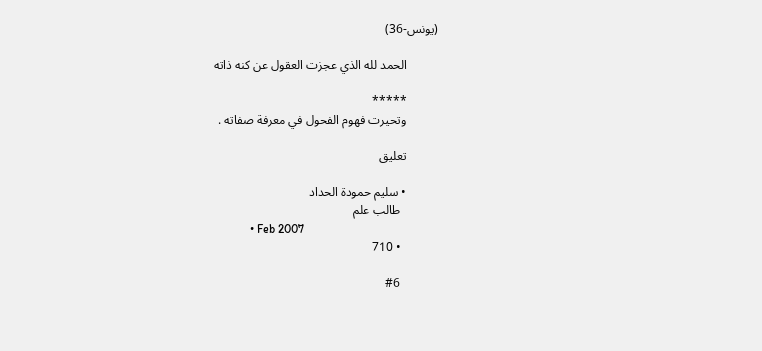(يونس-36)

          الحمد لله الذي عجزت العقول عن كنه ذاته

          *****
          وتحيرت فهوم الفحول في معرفة صفاته .

          تعليق

          • سليم حمودة الحداد
            طالب علم
            • Feb 2007
            • 710

            #6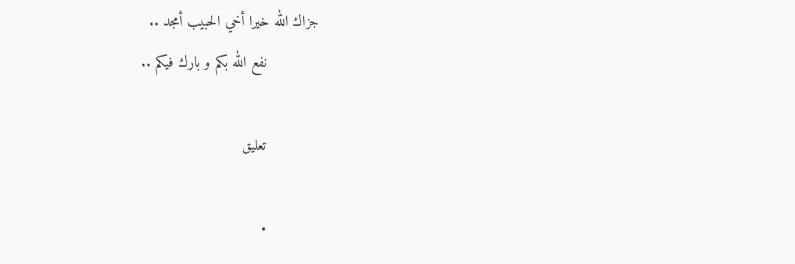جزاك الله خيرا أخي الحبيب أمجد ..
            نفع الله بكم و بارك فيكم ..

            تعليق

            •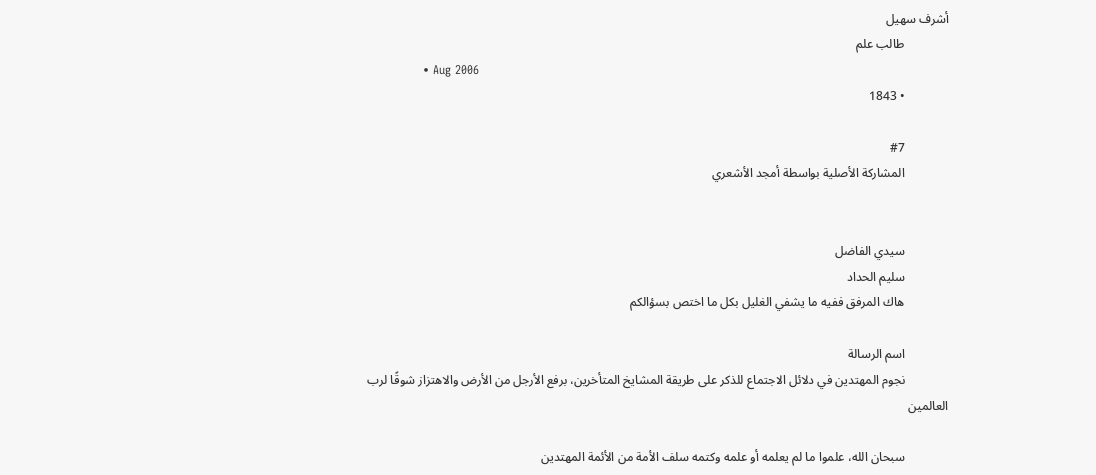أشرف سهيل
              طالب علم
              • Aug 2006
              • 1843

              #7
              المشاركة الأصلية بواسطة أمجد الأشعري


              سيدي الفاضل
              سليم الحداد
              هاك المرفق ففيه ما يشفي الغليل بكل ما اختص بسؤالكم

              اسم الرسالة
              نجوم المهتدين في دلائل الاجتماع للذكر على طريقة المشايخ المتأخرين، برفع الأرجل من الأرض والاهتزاز شوقًا لرب العالمين

              سبحان الله، علموا ما لم يعلمه أو علمه وكتمه سلف الأمة من الأئمة المهتدين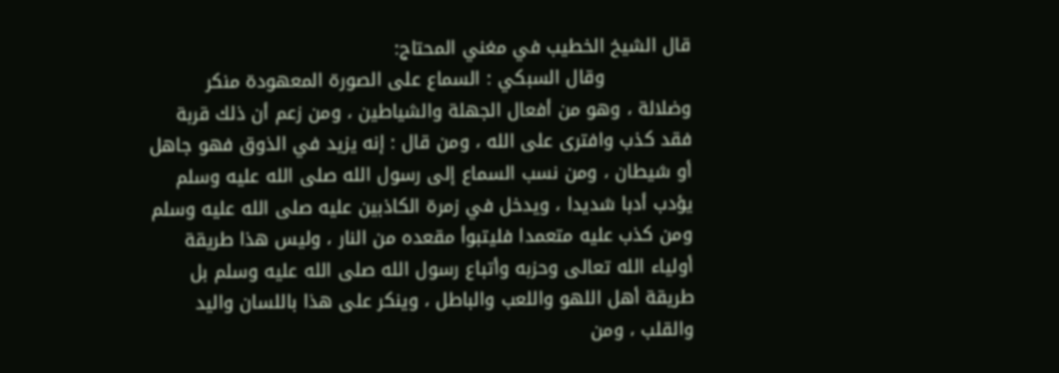قال الشيخ الخطيب في مغني المحتاج:
              وقال السبكي : السماع على الصورة المعهودة منكر وضلالة ، وهو من أفعال الجهلة والشياطين ، ومن زعم أن ذلك قربة فقد كذب وافترى على الله ، ومن قال : إنه يزيد في الذوق فهو جاهل أو شيطان ، ومن نسب السماع إلى رسول الله صلى الله عليه وسلم يؤدب أدبا شديدا ، ويدخل في زمرة الكاذبين عليه صلى الله عليه وسلم ومن كذب عليه متعمدا فليتبوأ مقعده من النار ، وليس هذا طريقة أولياء الله تعالى وحزبه وأتباع رسول الله صلى الله عليه وسلم بل طريقة أهل اللهو واللعب والباطل ، وينكر على هذا باللسان واليد والقلب ، ومن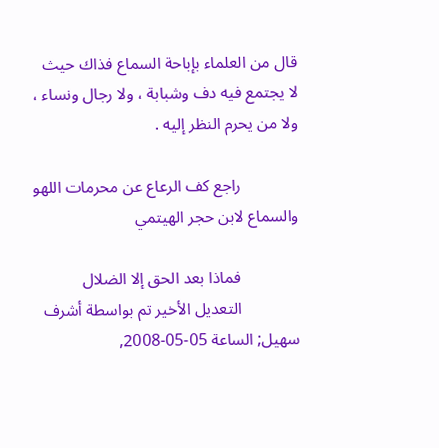قال من العلماء بإباحة السماع فذاك حيث لا يجتمع فيه دف وشبابة ، ولا رجال ونساء ، ولا من يحرم النظر إليه .

              راجع كف الرعاع عن محرمات اللهو والسماع لابن حجر الهيتمي

              فماذا بعد الحق إلا الضلال
              التعديل الأخير تم بواسطة أشرف سهيل; الساعة 05-05-2008,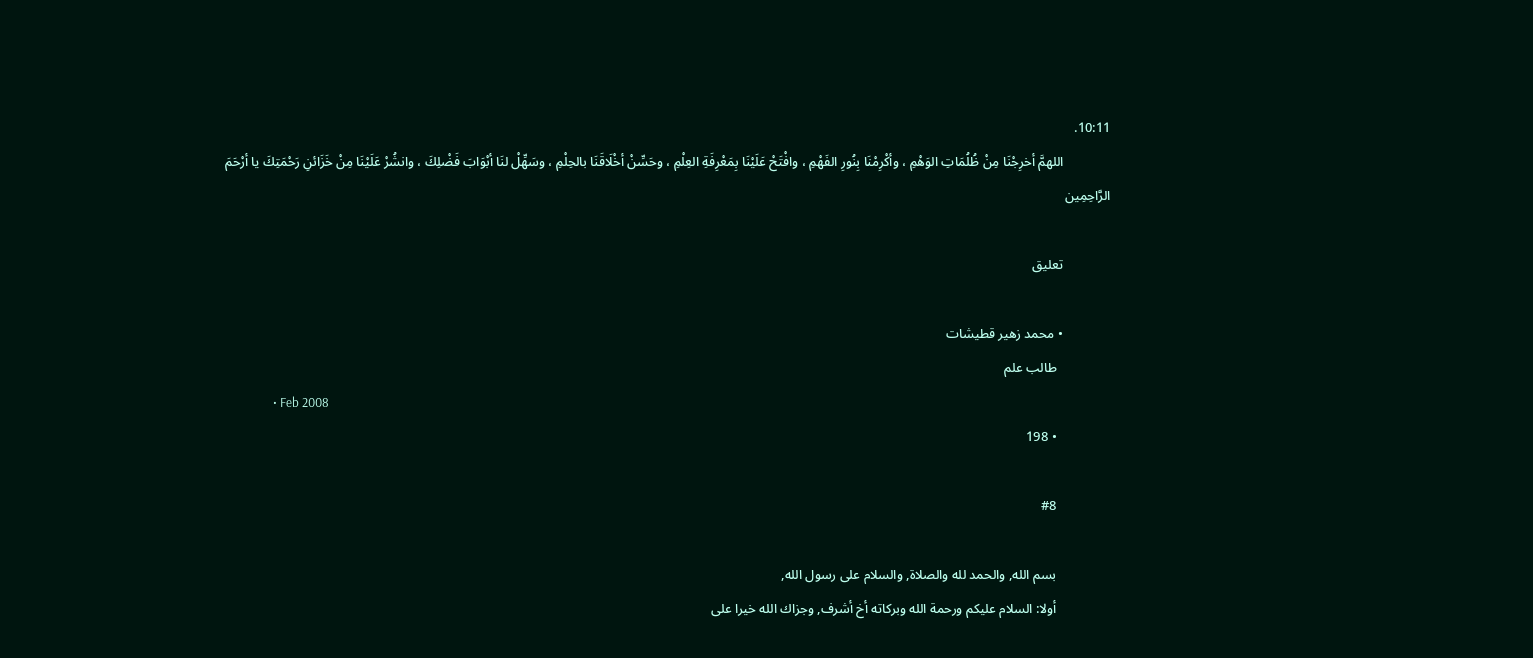10:11.
              اللهمَّ أخرِجْنَا مِنْ ظُلُمَاتِ الوَهْمِ ، وأكْرِمْنَا بِنُورِ الفَهْمِ ، وافْتَحْ عَلَيْنَا بِمَعْرِفَةِ العِلْمِ ، وحَسِّنْ أخْلَاقَنَا بالحِلْمِ ، وسَهِّلْ لنَا أبْوَابَ فَضْلِكَ ، وانشُرْ عَلَيْنَا مِنْ خَزَائنِ رَحْمَتِكَ يا أرْحَمَ الرَّاحِمِين

              تعليق

              • محمد زهير قطيشات
                طالب علم
                • Feb 2008
                • 198

                #8

                بسم الله, والحمد لله والصلاة, والسلام على رسول الله,
                أولا: السلام عليكم ورحمة الله وبركاته أخ أشرف, وجزاك الله خيرا على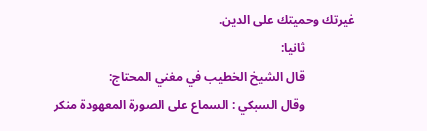غيرتك وحميتك على الدين.
                ثانيا:
                قال الشيخ الخطيب في مغني المحتاج:
                وقال السبكي : السماع على الصورة المعهودة منكر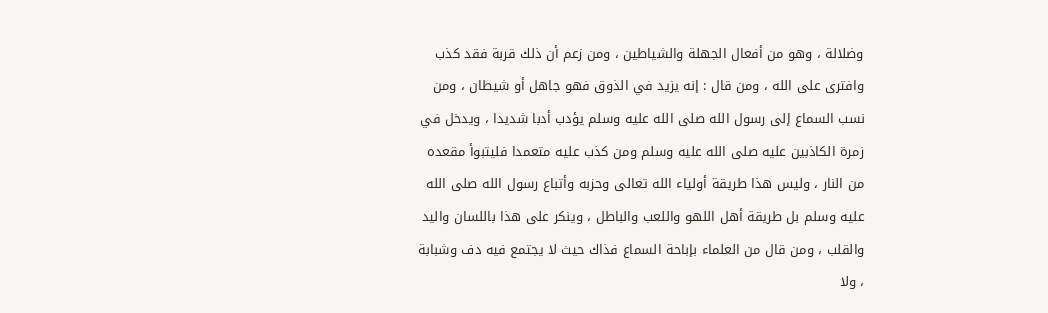وضلالة ، وهو من أفعال الجهلة والشياطين ، ومن زعم أن ذلك قربة فقد كذب وافترى على الله ، ومن قال : إنه يزيد في الذوق فهو جاهل أو شيطان ، ومن نسب السماع إلى رسول الله صلى الله عليه وسلم يؤدب أدبا شديدا ، ويدخل في زمرة الكاذبين عليه صلى الله عليه وسلم ومن كذب عليه متعمدا فليتبوأ مقعده من النار ، وليس هذا طريقة أولياء الله تعالى وحزبه وأتباع رسول الله صلى الله عليه وسلم بل طريقة أهل اللهو واللعب والباطل ، وينكر على هذا باللسان واليد والقلب ، ومن قال من العلماء بإباحة السماع فذاك حيث لا يجتمع فيه دف وشبابة ، ولا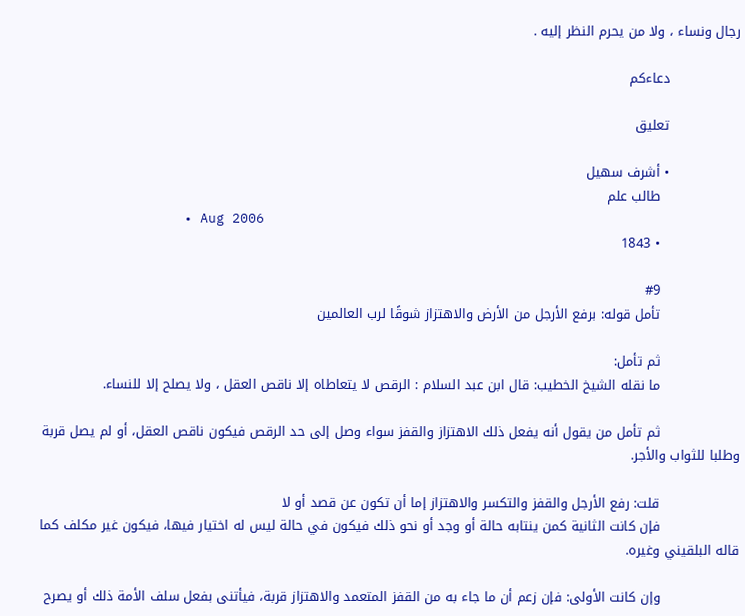رجال ونساء ، ولا من يحرم النظر إليه .

                دعاءكم

                تعليق

                • أشرف سهيل
                  طالب علم
                  • Aug 2006
                  • 1843

                  #9
                  تأمل قوله: برفع الأرجل من الأرض والاهتزاز شوقًا لرب العالمين

                  ثم تأمل:
                  ما نقله الشيخ الخطيب: قال ابن عبد السلام : الرقص لا يتعاطاه إلا ناقص العقل ، ولا يصلح إلا للنساء.

                  ثم تأمل من يقول أنه يفعل ذلك الاهتزاز والقفز سواء وصل إلى حد الرقص فيكون ناقص العقل، أو لم يصل قربة وطلبا للثواب والأجر.

                  قلت: رفع الأرجل والقفز والتكسر والاهتزاز إما أن تكون عن قصد أو لا
                  فإن كانت الثانية كمن ينتابه حالة أو وجد أو نحو ذلك فيكون في حالة ليس له اختيار فيها، فيكون غير مكلف كما قاله البلقيني وغيره.

                  وإن كانت الأولى: فإن زعم أن ما جاء به من القفز المتعمد والاهتزاز قربة، فيأتنى بفعل سلف الأمة ذلك أو يصرح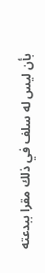بأن ليس له سلف في ذلك مقرا ببدعته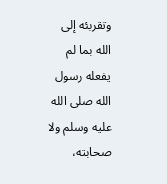وتقربئه إلى الله بما لم يفعله رسول الله صلى الله عليه وسلم ولا صحابته،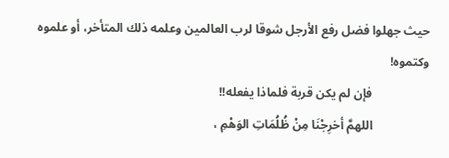حيث جهلوا فضل رفع الأرجل شوقا لرب العالمين وعلمه ذلك المتأخر، أو علموه وكتموه!
                  فإن لم يكن قربة فلماذا يفعله!!
                  اللهمَّ أخرِجْنَا مِنْ ظُلُمَاتِ الوَهْمِ ،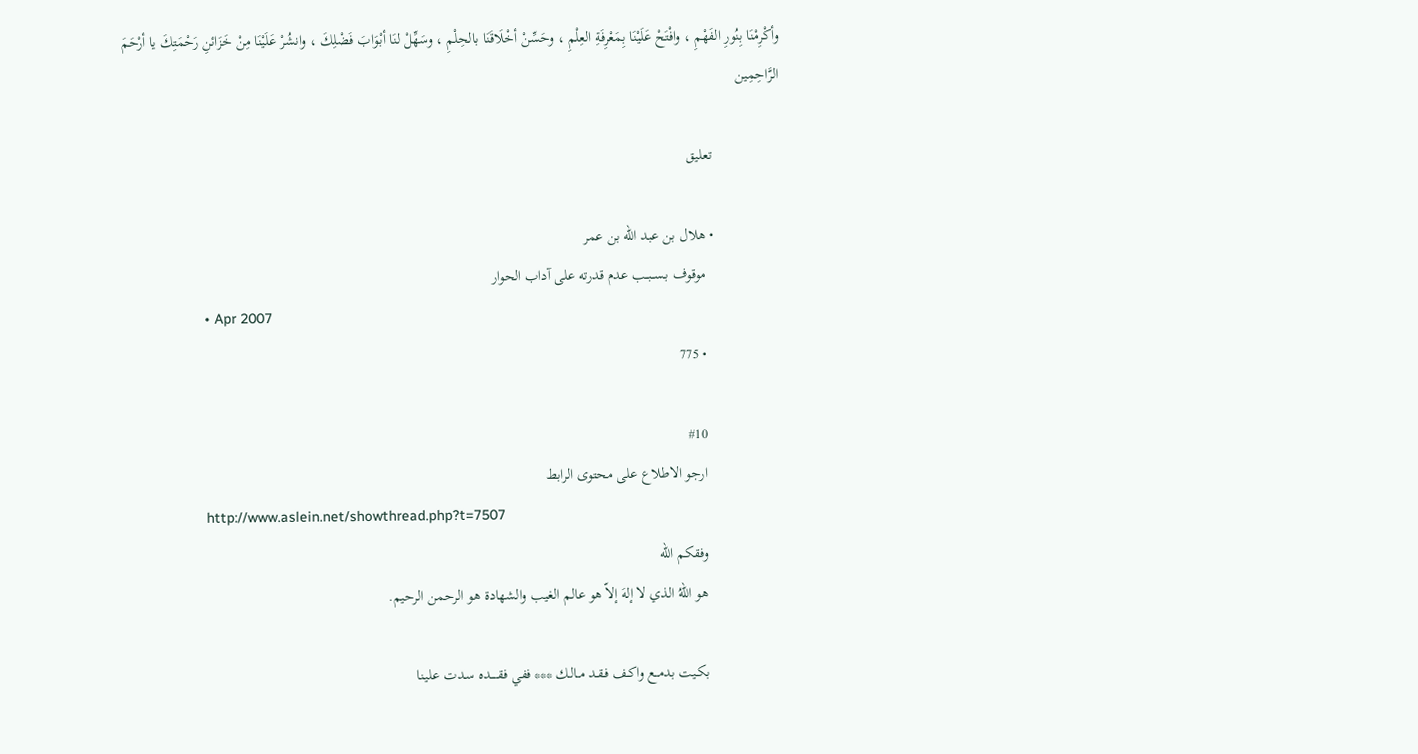وأكْرِمْنَا بِنُورِ الفَهْمِ ، وافْتَحْ عَلَيْنَا بِمَعْرِفَةِ العِلْمِ ، وحَسِّنْ أخْلَاقَنَا بالحِلْمِ ، وسَهِّلْ لنَا أبْوَابَ فَضْلِكَ ، وانشُرْ عَلَيْنَا مِنْ خَزَائنِ رَحْمَتِكَ يا أرْحَمَ الرَّاحِمِين

                  تعليق

                  • هلال بن عبد الله بن عمر
                    موقوف بـســبــب عدم قدرته على آداب الحوار
                    • Apr 2007
                    • 775

                    #10
                    ارجو الاطلاع على محتوى الرابط
                    http://www.aslein.net/showthread.php?t=7507
                    وفقكم الله
                    هو اللهُ الذي لا إلهَ إلاّ هو عالم الغيب والشهادة هو الرحمن الرحيم.

                    بكـيت بدمــع واكـف فـقـد مــالـك *** ففي فقـــــده سـدت عليـنا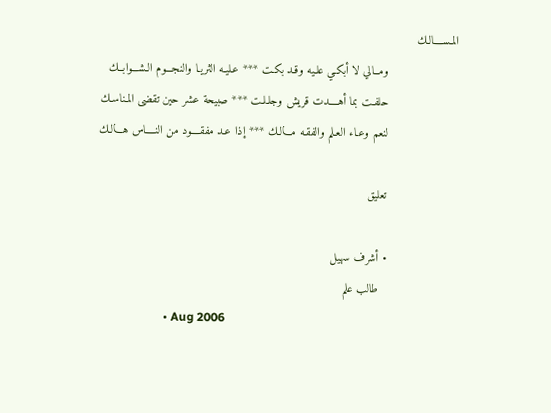المـســــالـك
                    ومــالي لا أبكـي علـيه وقـد بكـت *** عـليـه الثريـا والنجـــوم الـشـــوابــك
                    حلفـت بما أهــــدت قريش وجلـلـت *** صبيحة عشر حين تقضى المـناسـك
                    لنعم وعـاء العـلم والفقـه مـــالـك *** إذا عـد مفقــــود من النــــاس هـــالـك

                    تعليق

                    • أشرف سهيل
                      طالب علم
                      • Aug 2006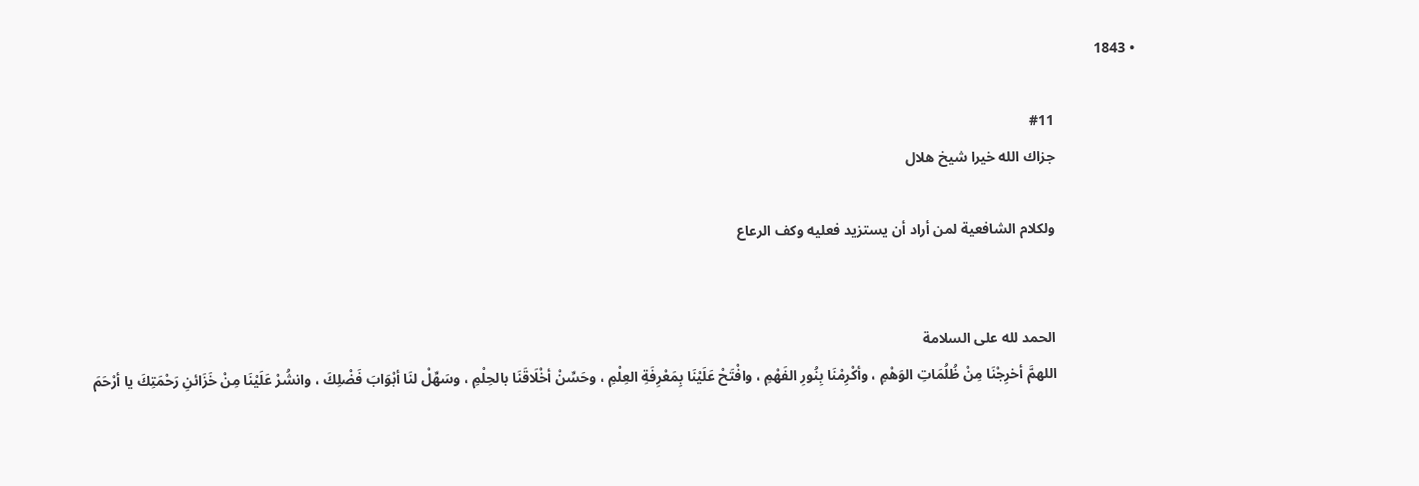• 1843

                      #11
                      جزاك الله خيرا شيخ هلال

                      ولكلام الشافعية لمن أراد أن يستزيد فعليه وكف الرعاع


                      الحمد لله على السلامة
                      اللهمَّ أخرِجْنَا مِنْ ظُلُمَاتِ الوَهْمِ ، وأكْرِمْنَا بِنُورِ الفَهْمِ ، وافْتَحْ عَلَيْنَا بِمَعْرِفَةِ العِلْمِ ، وحَسِّنْ أخْلَاقَنَا بالحِلْمِ ، وسَهِّلْ لنَا أبْوَابَ فَضْلِكَ ، وانشُرْ عَلَيْنَا مِنْ خَزَائنِ رَحْمَتِكَ يا أرْحَمَ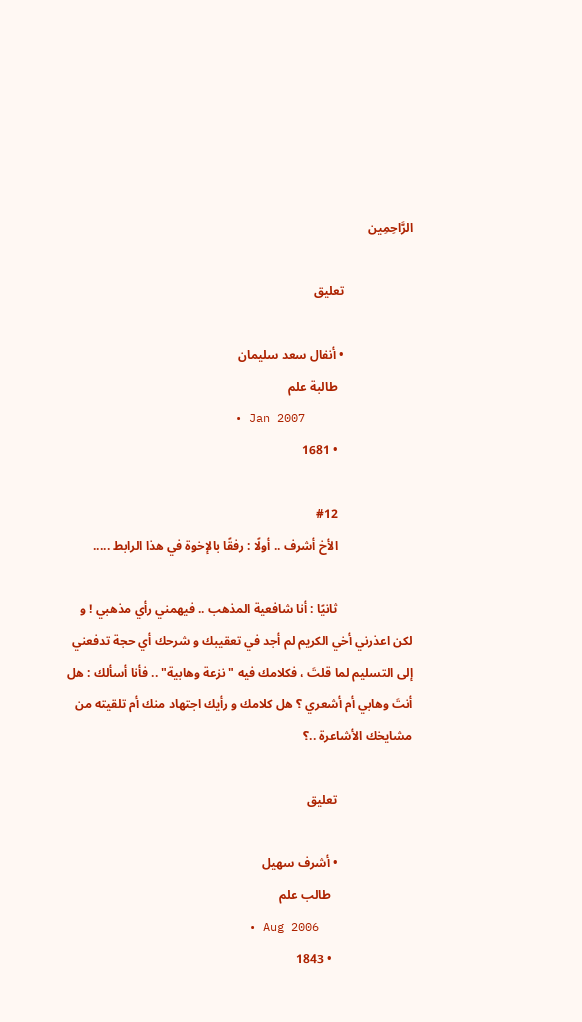الرَّاحِمِين

                      تعليق

                      • أنفال سعد سليمان
                        طالبة علم
                        • Jan 2007
                        • 1681

                        #12
                        الأخ أشرف .. أولًا : رفقًا بالإخوة في هذا الرابط .....

                        ثانيًا : أنا شافعية المذهب .. فيهمني رأي مذهبي ! و لكن اعذرني أخي الكريم لم أجد في تعقيبك و شرحك أي حجة تدفعني إلى التسليم لما قلتَ ، فكلامك فيه "نزعة وهابية" .. فأنا أسألك : هل أنتَ وهابي أم أشعري ؟ هل كلامك و رأيك اجتهاد منك أم تلقيته من مشايخك الأشاعرة ..؟

                        تعليق

                        • أشرف سهيل
                          طالب علم
                          • Aug 2006
                          • 1843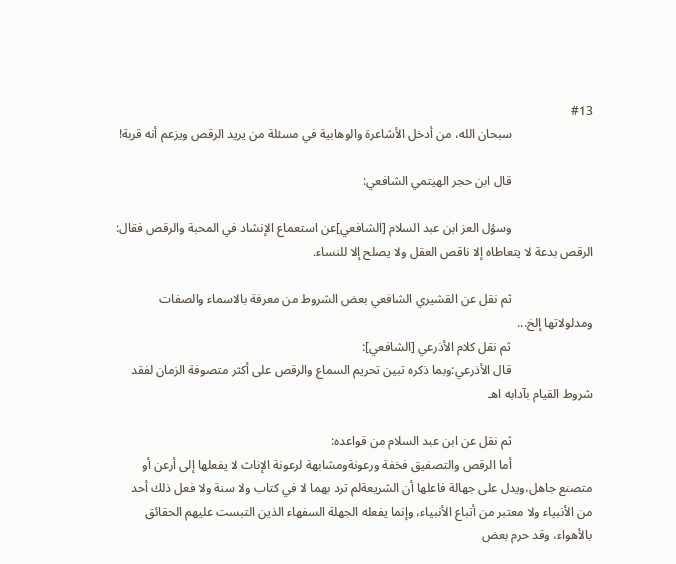#13
                          سبحان الله، من أدخل الأشاعرة والوهابية في مسئلة من يريد الرقص ويزعم أنه قربة!

                          قال ابن حجر الهيتمي الشافعي:

                          وسؤل العز ابن عبد السلام [الشافعي]عن استعماع الإنشاد في المحبة والرقص فقال: الرقص بدعة لا يتعاطاه إلا ناقص العقل ولا يصلح إلا للنساء.

                          ثم نقل عن القشيري الشافعي بعض الشروط من معرفة بالاسماء والصفات ومدلولاتها إلخ...
                          ثم نقل كلام الأذرعي [الشافعي]:
                          قال الأذرعي:وبما ذكره تبين تحريم السماع والرقص على أكثر متصوفة الزمان لفقد شروط القيام بآدابه اهـ

                          ثم نقل عن ابن عبد السلام من قواعده:
                          أما الرقص والتصفيق فخفة ورعونةومشابهة لرعونة الإناث لا يفعلها إلى أرعن أو متصنع جاهل،ويدل على جهالة فاعلها أن الشريعةلم ترد بهما لا في كتاب ولا سنة ولا فعل ذلك أحد من الأنبياء ولا معتبر من أتباع الأنبياء، وإنما يفعله الجهلة السفهاء الذين التبست عليهم الحقائق بالأهواء، وقد حرم بعض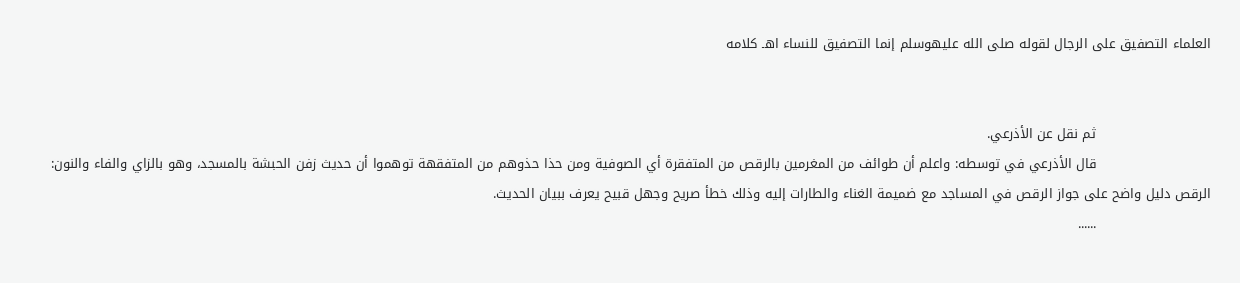العلماء التصفيق على الرجال لقوله صلى الله عليهوسلم إنما التصفيق للنساء اهـ كلامه


                          ثم نقل عن الأذرعي.
                          قال الأذرعي في توسطه: واعلم أن طوائف من المغرمين بالرقص من المتفقرة أي الصوفية ومن حذا حذوهم من المتفقهة توهموا أن حديث زفن الحبشة بالمسجد، وهو بالزاي والفاء والنون: الرقص دليل واضح على جواز الرقص في المساجد مع ضميمة الغناء والطارات إليه وذلك خطأ صريح وجهل قبيح يعرف ببيان الحديث.
                          ......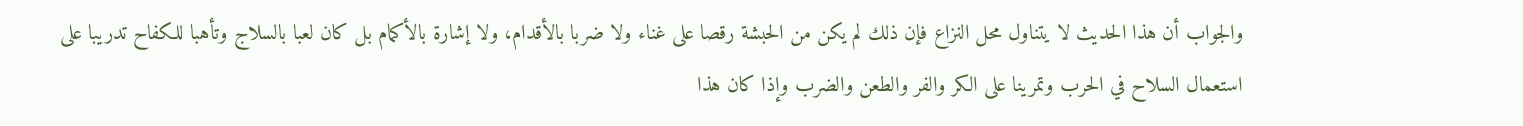والجواب أن هذا الحديث لا يتناول محل النزاع فإن ذلك لم يكن من الحبشة رقصا على غناء ولا ضربا بالأقدام، ولا إشارة بالأكمام بل كان لعبا بالسلاج وتأهبا للكفاح تدريبا على استعمال السلاح في الحرب وتمرينا على الكر والفر والطعن والضرب وإذا كان هذا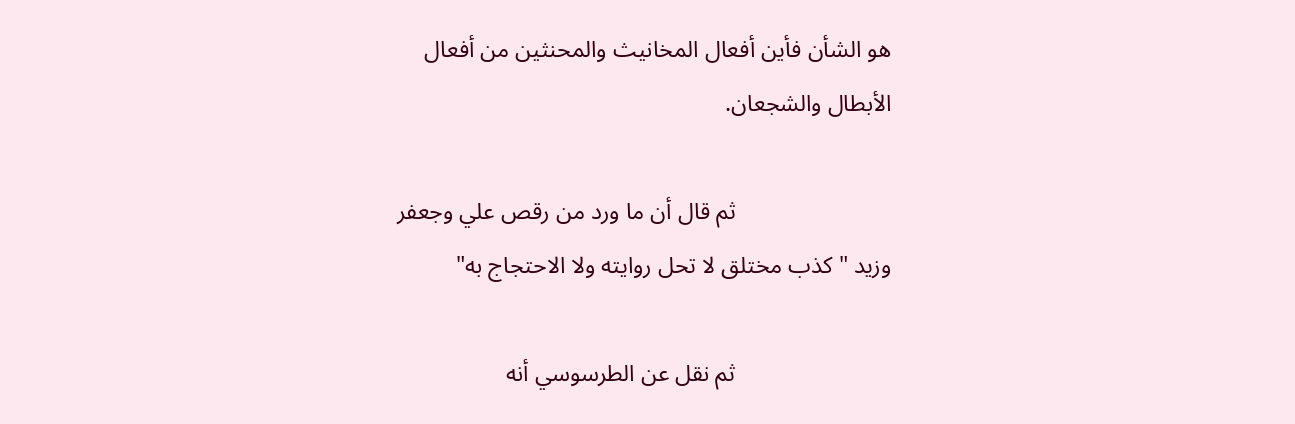هو الشأن فأين أفعال المخانيث والمحنثين من أفعال الأبطال والشجعان.

                          ثم قال أن ما ورد من رقص علي وجعفر وزيد "كذب مختلق لا تحل روايته ولا الاحتجاج به"

                          ثم نقل عن الطرسوسي أنه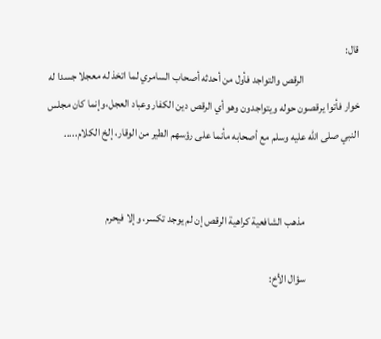قال:
                          الرقص والتواجد فأول من أحدثه أصحاب السامري لما اتخذ له معجلا جسدا له خوار فأتوا يرقصون حوله ويتواجدون وهو أي الرقص دين الكفار وعباد العجل،وإنما كان مجلس النبي صلى الله عليه وسلم مع أصحابه مأنما على رؤسهم الطير من الوقار، إلخ الكلام.....


                          مذهب الشافعية كراهية الرقص إن لم يوجد تكسر، وإلا فيحرم

                          سؤال الأخ: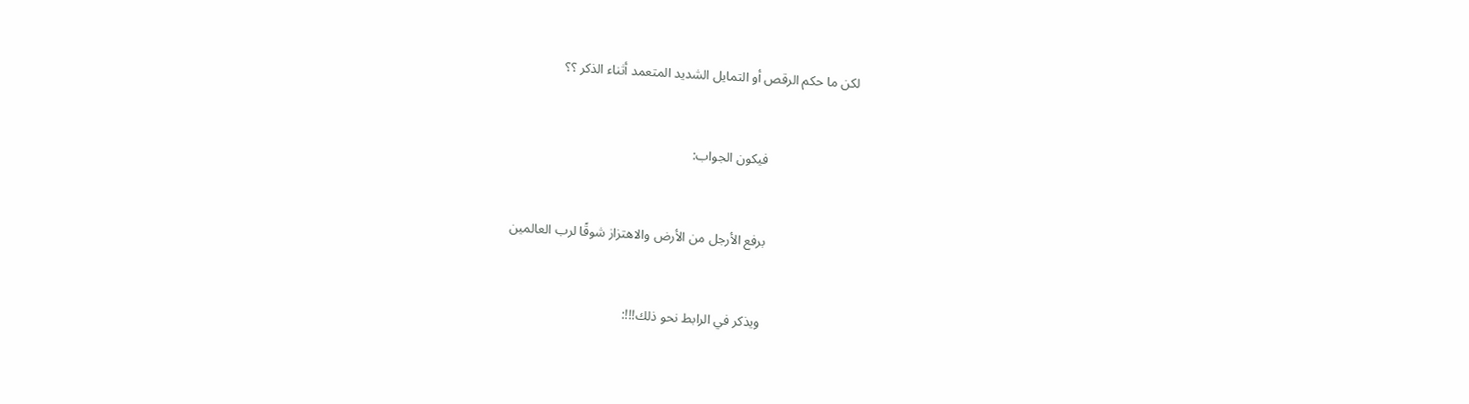لكن ما حكم الرقص أو التمايل الشديد المتعمد أثناء الذكر ؟؟


                          فيكون الجواب:


                          برفع الأرجل من الأرض والاهتزاز شوقًا لرب العالمين


                          ويذكر في الرابط نحو ذلك!!!: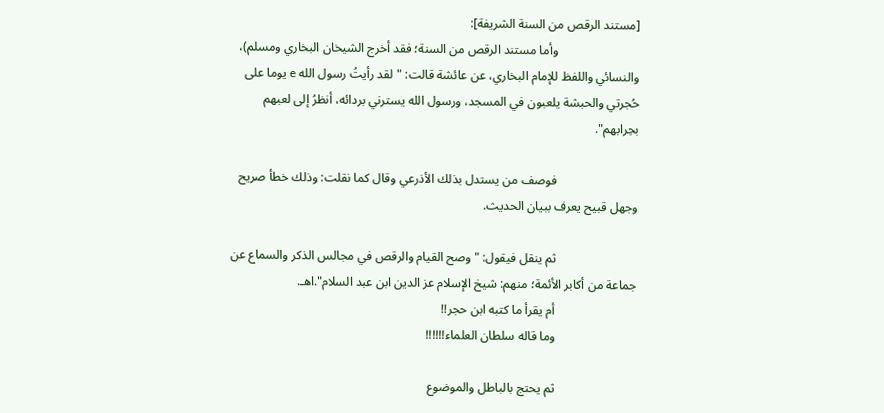[مستند الرقص من السنة الشريفة]:
                          وأما مستند الرقص من السنة؛ فقد أخرج الشيخان البخاري ومسلم)، والنسائي واللفظ للإمام البخاري، عن عائشة قالت: "لقد رأيتُ رسول الله e يوما على حُجرتي والحبشة يلعبون في المسجد، ورسول الله يسترني بردائه، أنظرُ إلى لعبهم بحِرابهم".

                          فوصف من يستدل بذلك الأذرعي وقال كما نقلت: وذلك خطأ صريح وجهل قبيح يعرف ببيان الحديث.

                          ثم ينقل فيقول: "وصح القيام والرقص في مجالس الذكر والسماع عن جماعة من أكابر الأئمة؛ منهم: شيخ الإسلام عز الدين ابن عبد السلام".اهـ.
                          أم يقرأ ما كتبه ابن حجر!!
                          وما قاله سلطان العلماء!!!!!!

                          ثم يحتج بالباطل والموضوع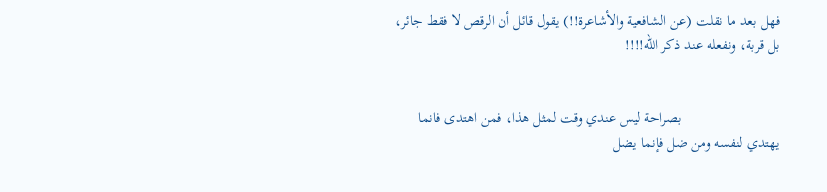فهل بعد ما نقلت (عن الشافعية والأشاعرة!!) يقول قائل أن الرقص لا فقط جائر، بل قربة، ونفعله عند ذكر الله!!!!


                          بصراحة ليس عندي وقت لمثل هذا، فمن اهتدى فانما يهتدي لنفسه ومن ضل فإنما يضل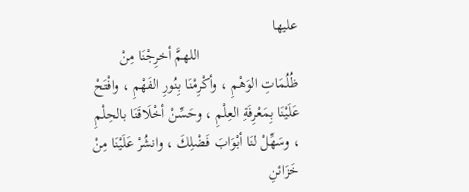عليها
                          اللهمَّ أخرِجْنَا مِنْ ظُلُمَاتِ الوَهْمِ ، وأكْرِمْنَا بِنُورِ الفَهْمِ ، وافْتَحْ عَلَيْنَا بِمَعْرِفَةِ العِلْمِ ، وحَسِّنْ أخْلَاقَنَا بالحِلْمِ ، وسَهِّلْ لنَا أبْوَابَ فَضْلِكَ ، وانشُرْ عَلَيْنَا مِنْ خَزَائنِ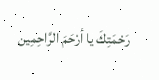رَحْمَتِكَ يا أرْحَمَ الرَّاحِمِين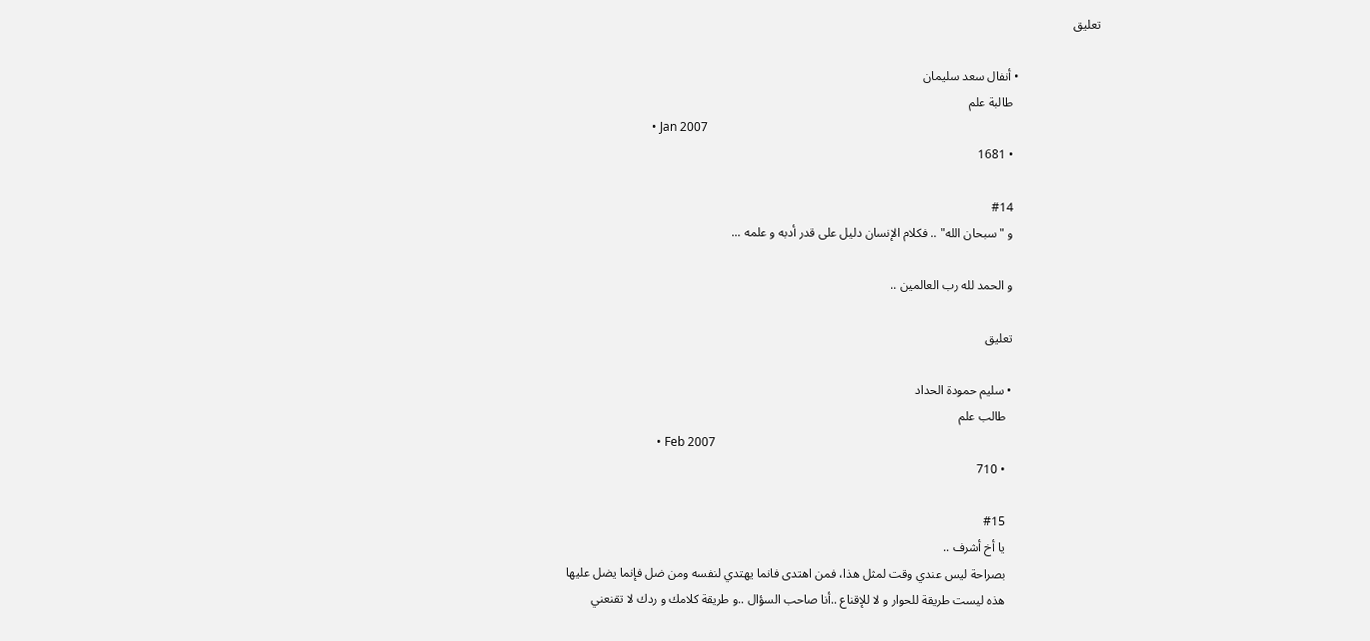تعليق

                          • أنفال سعد سليمان
                            طالبة علم
                            • Jan 2007
                            • 1681

                            #14
                            و "سبحان الله" .. فكلام الإنسان دليل على قدر أدبه و علمه ...

                            و الحمد لله رب العالمين ..

                            تعليق

                            • سليم حمودة الحداد
                              طالب علم
                              • Feb 2007
                              • 710

                              #15
                              يا أخ أشرف ..
                              بصراحة ليس عندي وقت لمثل هذا، فمن اهتدى فانما يهتدي لنفسه ومن ضل فإنما يضل عليها
                              هذه ليست طريقة للحوار و لا للإقناع ..أنا صاحب السؤال ..و طريقة كلامك و ردك لا تقنعني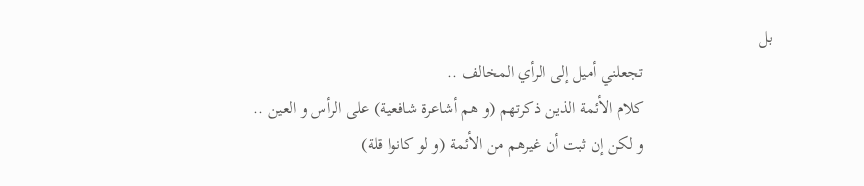بل
                              تجعلني أميل إلى الرأي المخالف ..
                              كلام الأئمة الذين ذكرتهم (و هم أشاعرة شافعية) على الرأس و العين ..
                              و لكن إن ثبت أن غيرهم من الأئمة (و لو كانوا قلة)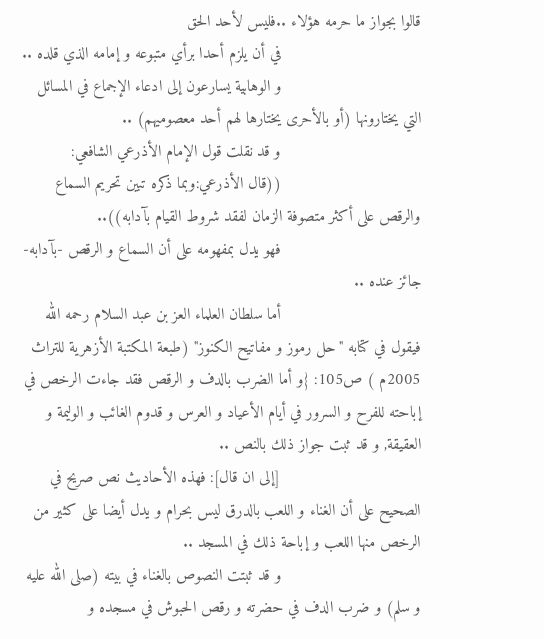قالوا بجواز ما حرمه هؤلاء ..فليس لأحد الحق
                              في أن يلزم أحدا برأي متبوعه و إمامه الذي قلده ..
                              و الوهابية يسارعون إلى ادعاء الإجماع في المسائل التي يختارونها (أو بالأحرى يختارها لهم أحد معصوميهم) ..
                              و قد نقلت قول الإمام الأذرعي الشافعي:
                              ((قال الأذرعي:وبما ذكره تبين تحريم السماع والرقص على أكثر متصوفة الزمان لفقد شروط القيام بآدابه))..
                              فهو يدل بمفهومه على أن السماع و الرقص -بآدابه- جائز عنده ..
                              أما سلطان العلماء العز بن عبد السلام رحمه الله فيقول في كتابه "حل رموز و مفاتيح الكنوز" (طبعة المكتبة الأزهرية للتراث 2005م ) ص105: {و أما الضرب بالدف و الرقص فقد جاءت الرخص في إباحته للفرح و السرور في أيام الأعياد و العرس و قدوم الغائب و الوليمة و العقيقة, و قد ثبت جواز ذلك بالنص ..
                              [إلى ان قال]: فهذه الأحاديث نص صريح في الصحيح على أن الغناء و اللعب بالدرق ليس بحرام و يدل أيضا على كثير من الرخص منها اللعب و إباحة ذلك في المسجد ..
                              و قد ثبتت النصوص بالغناء في بيته (صلى الله عليه و سلم) و ضرب الدف في حضرته و رقص الحبوش في مسجده و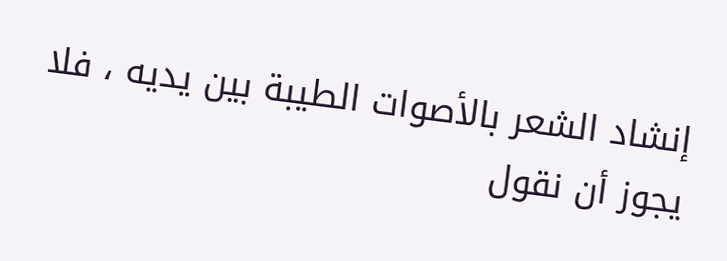إنشاد الشعر بالأصوات الطيبة بين يديه ، فلا يجوز أن نقول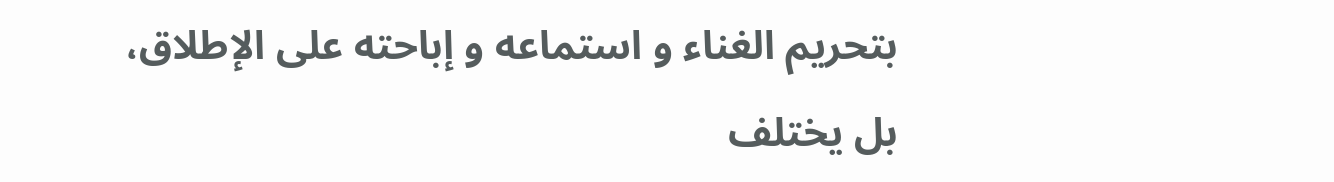بتحريم الغناء و استماعه و إباحته على الإطلاق، بل يختلف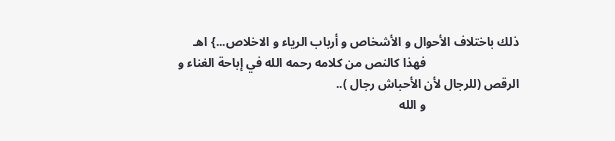ذلك باختلاف الأحوال و الأشخاص و أرباب الرياء و الاخلاص...} اهـ
                              فهذا كالنص من كلامه رحمه الله في إباحة الغناء و الرقص (للرجال لأن الأحباش رجال )..
                              و الله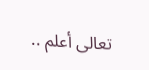تعالى أعلم ..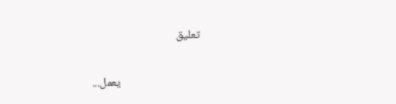تعليق

                              يعمل...